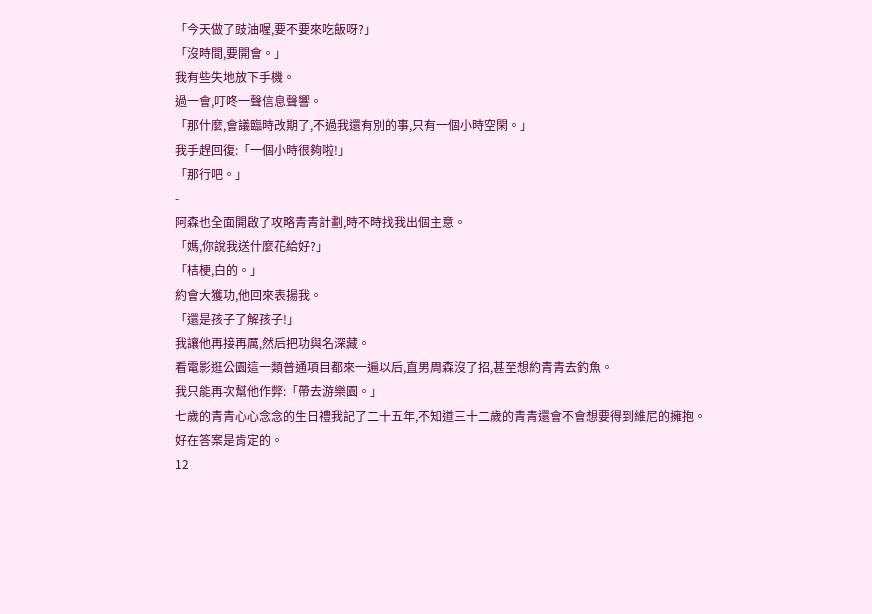「今天做了豉油喔,要不要來吃飯呀?」
「沒時間,要開會。」
我有些失地放下手機。
過一會,叮咚一聲信息聲響。
「那什麼,會議臨時改期了,不過我還有別的事,只有一個小時空閑。」
我手趕回復:「一個小時很夠啦!」
「那行吧。」
-
阿森也全面開啟了攻略青青計劃,時不時找我出個主意。
「媽,你說我送什麼花給好?」
「桔梗,白的。」
約會大獲功,他回來表揚我。
「還是孩子了解孩子!」
我讓他再接再厲,然后把功與名深藏。
看電影逛公園這一類普通項目都來一遍以后,直男周森沒了招,甚至想約青青去釣魚。
我只能再次幫他作弊:「帶去游樂園。」
七歲的青青心心念念的生日禮我記了二十五年,不知道三十二歲的青青還會不會想要得到維尼的擁抱。
好在答案是肯定的。
12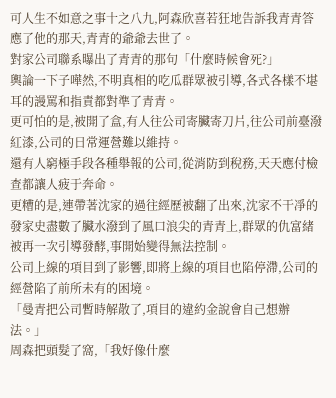可人生不如意之事十之八九,阿森欣喜若狂地告訴我青青答應了他的那天,青青的爺爺去世了。
對家公司聯系曝出了青青的那句「什麼時候會死?」
輿論一下子嘩然,不明真相的吃瓜群眾被引導,各式各樣不堪耳的謾罵和指責都對準了青青。
更可怕的是,被開了盒,有人往公司寄臟寄刀片,往公司前臺潑紅漆,公司的日常運營難以維持。
還有人窮極手段各種舉報的公司,從消防到稅務,天天應付檢查都讓人疲于奔命。
更糟的是,連帶著沈家的過往經歷被翻了出來,沈家不干凈的發家史盡數了臟水潑到了風口浪尖的青青上,群眾的仇富緒被再一次引導發酵,事開始變得無法控制。
公司上線的項目到了影響,即將上線的項目也陷停滯,公司的經營陷了前所未有的困境。
「曼青把公司暫時解散了,項目的違約金說會自己想辦法。」
周森把頭髮了窩,「我好像什麼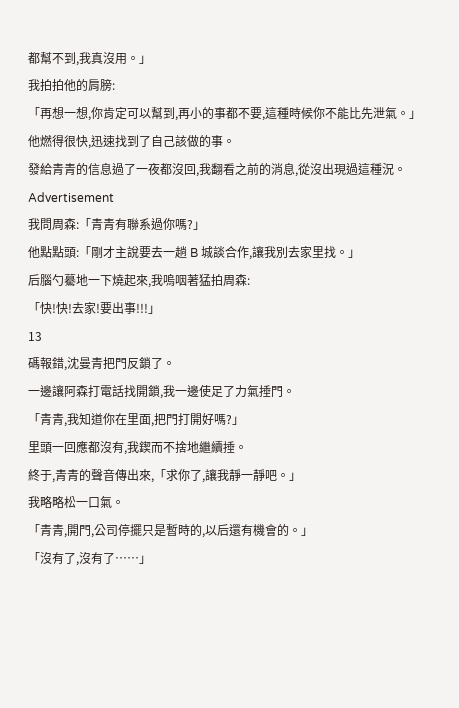都幫不到,我真沒用。」
我拍拍他的肩膀:
「再想一想,你肯定可以幫到,再小的事都不要,這種時候你不能比先泄氣。」
他燃得很快,迅速找到了自己該做的事。
發給青青的信息過了一夜都沒回,我翻看之前的消息,從沒出現過這種況。
Advertisement
我問周森:「青青有聯系過你嗎?」
他點點頭:「剛才主說要去一趟 B 城談合作,讓我別去家里找。」
后腦勺驀地一下燒起來,我嗚咽著猛拍周森:
「快!快!去家!要出事!!!」
13
碼報錯,沈曼青把門反鎖了。
一邊讓阿森打電話找開鎖,我一邊使足了力氣捶門。
「青青,我知道你在里面,把門打開好嗎?」
里頭一回應都沒有,我鍥而不捨地繼續捶。
終于,青青的聲音傳出來,「求你了,讓我靜一靜吧。」
我略略松一口氣。
「青青,開門,公司停擺只是暫時的,以后還有機會的。」
「沒有了,沒有了……」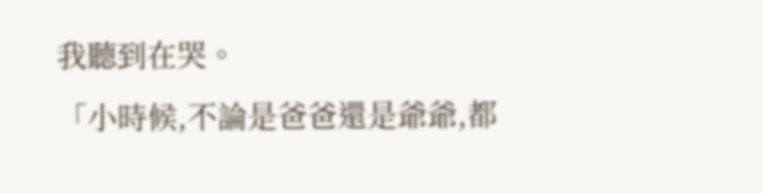我聽到在哭。
「小時候,不論是爸爸還是爺爺,都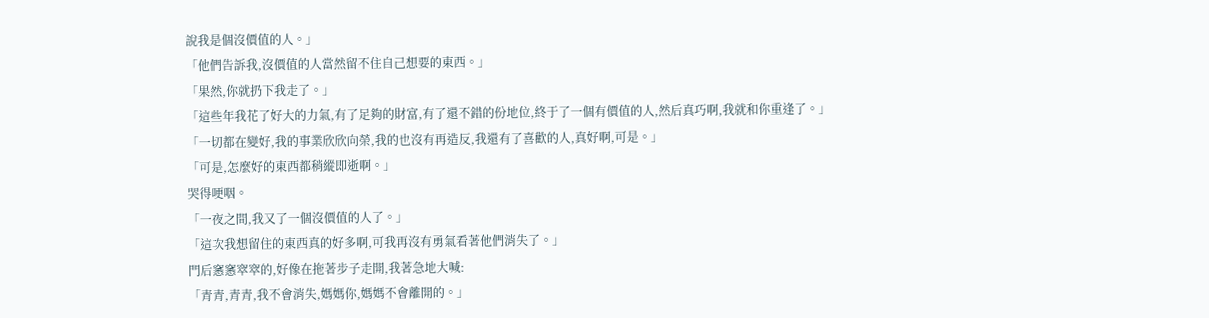說我是個沒價值的人。」
「他們告訴我,沒價值的人當然留不住自己想要的東西。」
「果然,你就扔下我走了。」
「這些年我花了好大的力氣,有了足夠的財富,有了還不錯的份地位,終于了一個有價值的人,然后真巧啊,我就和你重逢了。」
「一切都在變好,我的事業欣欣向榮,我的也沒有再造反,我還有了喜歡的人,真好啊,可是。」
「可是,怎麼好的東西都稍縱即逝啊。」
哭得哽咽。
「一夜之間,我又了一個沒價值的人了。」
「這次我想留住的東西真的好多啊,可我再沒有勇氣看著他們消失了。」
門后窸窸窣窣的,好像在拖著步子走開,我著急地大喊:
「青青,青青,我不會消失,媽媽你,媽媽不會離開的。」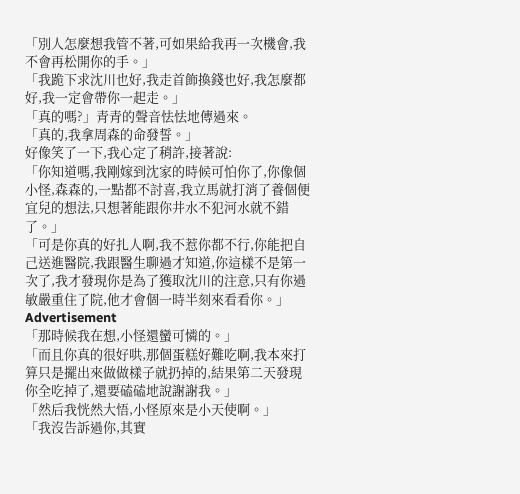「別人怎麼想我管不著,可如果給我再一次機會,我不會再松開你的手。」
「我跪下求沈川也好,我走首飾換錢也好,我怎麼都好,我一定會帶你一起走。」
「真的嗎?」青青的聲音怯怯地傳過來。
「真的,我拿周森的命發誓。」
好像笑了一下,我心定了稍許,接著說:
「你知道嗎,我剛嫁到沈家的時候可怕你了,你像個小怪,森森的,一點都不討喜,我立馬就打消了養個便宜兒的想法,只想著能跟你井水不犯河水就不錯了。」
「可是你真的好扎人啊,我不惹你都不行,你能把自己送進醫院,我跟醫生聊過才知道,你這樣不是第一次了,我才發現你是為了獲取沈川的注意,只有你過敏嚴重住了院,他才會個一時半刻來看看你。」
Advertisement
「那時候我在想,小怪還蠻可憐的。」
「而且你真的很好哄,那個蛋糕好難吃啊,我本來打算只是擺出來做做樣子就扔掉的,結果第二天發現你全吃掉了,還要磕磕地說謝謝我。」
「然后我恍然大悟,小怪原來是小天使啊。」
「我沒告訴過你,其實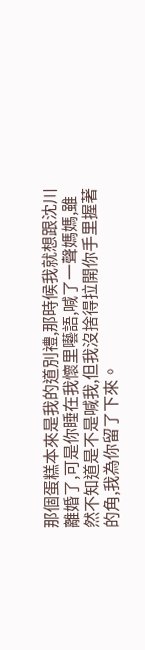那個蛋糕本來是我的道別禮,那時候我就想跟沈川離婚了,可是你睡在我懷里囈語,喊了一聲媽媽,雖然不知道是不是喊我,但我沒捨得拉開你手里握著的角,我為你留了下來。